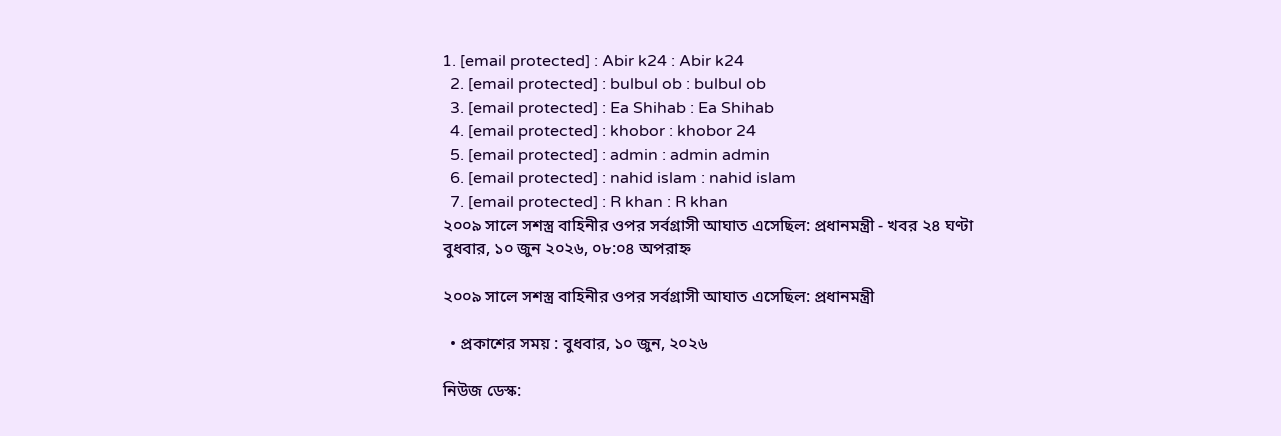1. [email protected] : Abir k24 : Abir k24
  2. [email protected] : bulbul ob : bulbul ob
  3. [email protected] : Ea Shihab : Ea Shihab
  4. [email protected] : khobor : khobor 24
  5. [email protected] : admin : admin admin
  6. [email protected] : nahid islam : nahid islam
  7. [email protected] : R khan : R khan
২০০৯ সালে সশস্ত্র বাহিনীর ওপর সর্বগ্রাসী আঘাত এসেছিল: প্রধানমন্ত্রী - খবর ২৪ ঘণ্টা
বুধবার, ১০ জুন ২০২৬, ০৮:০৪ অপরাহ্ন

২০০৯ সালে সশস্ত্র বাহিনীর ওপর সর্বগ্রাসী আঘাত এসেছিল: প্রধানমন্ত্রী

  • প্রকাশের সময় : বুধবার, ১০ জুন, ২০২৬

নিউজ ডেস্ক: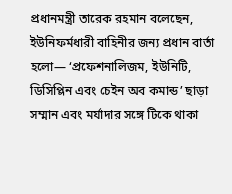প্রধানমন্ত্রী তারেক রহমান বলেছেন, ইউনিফর্মধারী বাহিনীর জন্য প্রধান বার্তা হলো— ‘প্রফেশনালিজম, ইউনিটি, ডিসিপ্লিন এবং চেইন অব কমান্ড’ ছাড়া সম্মান এবং মর্যাদার সঙ্গে টিকে থাকা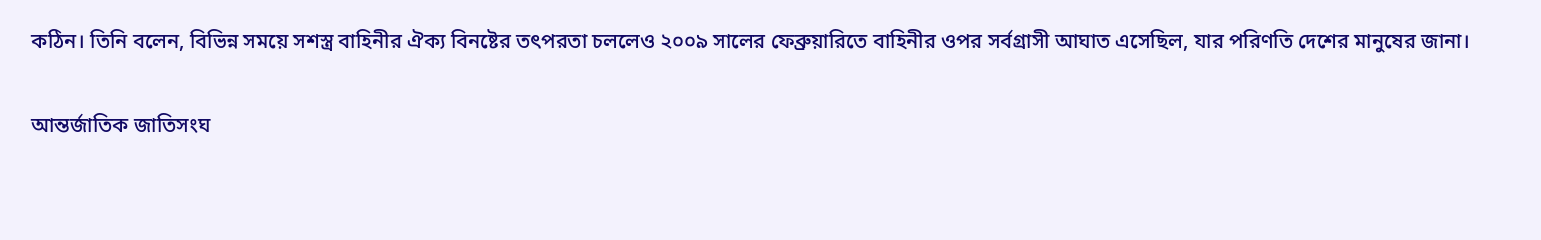কঠিন। তিনি বলেন, বিভিন্ন সময়ে সশস্ত্র বাহিনীর ঐক্য বিনষ্টের তৎপরতা চললেও ২০০৯ সালের ফেব্রুয়ারিতে বাহিনীর ওপর সর্বগ্রাসী আঘাত এসেছিল, যার পরিণতি দেশের মানুষের জানা।

আন্তর্জাতিক জাতিসংঘ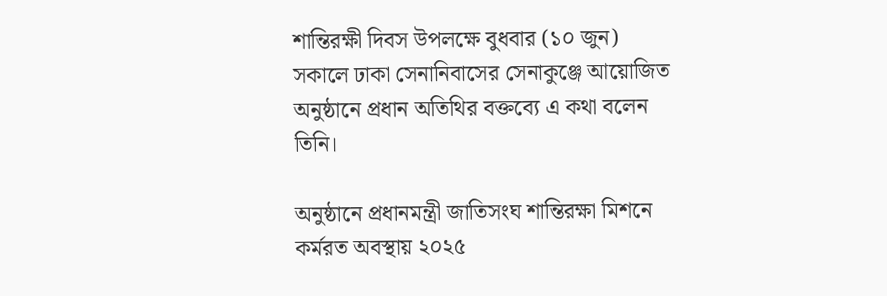শান্তিরক্ষী দিবস উপলক্ষে বুধবার (১০ জুন) সকালে ঢাকা সেনানিবাসের সেনাকুঞ্জে আয়োজিত অনুষ্ঠানে প্রধান অতিথির বক্তব্যে এ কথা বলেন তিনি।

অনুষ্ঠানে প্রধানমন্ত্রী জাতিসংঘ শান্তিরক্ষা মিশনে কর্মরত অবস্থায় ২০২৫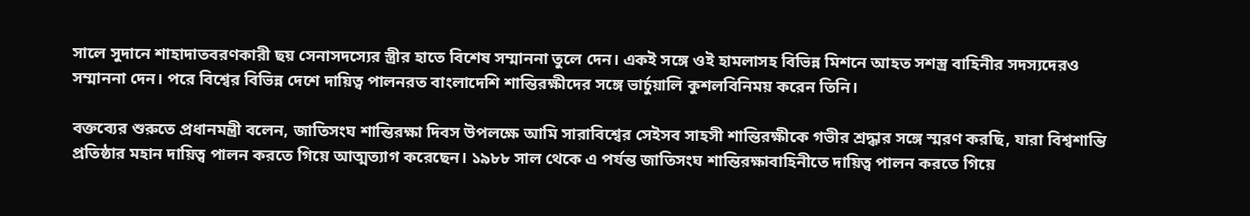সালে সুদানে শাহাদাতবরণকারী ছয় সেনাসদস্যের স্ত্রীর হাতে বিশেষ সম্মাননা তুলে দেন। একই সঙ্গে ওই হামলাসহ বিভিন্ন মিশনে আহত সশস্ত্র বাহিনীর সদস্যদেরও সম্মাননা দেন। পরে বিশ্বের বিভিন্ন দেশে দায়িত্ব পালনরত বাংলাদেশি শান্তিরক্ষীদের সঙ্গে ভার্চুয়ালি কুশলবিনিময় করেন তিনি।

বক্তব্যের শুরুতে প্রধানমন্ত্রী বলেন, জাতিসংঘ শান্তিরক্ষা দিবস উপলক্ষে আমি সারাবিশ্বের সেইসব সাহসী শান্তিরক্ষীকে গভীর শ্রদ্ধার সঙ্গে স্মরণ করছি, যারা বিশ্বশান্তি প্রতিষ্ঠার মহান দায়িত্ব পালন করতে গিয়ে আত্মত্যাগ করেছেন। ১৯৮৮ সাল থেকে এ পর্যন্ত জাতিসংঘ শান্তিরক্ষাবাহিনীতে দায়িত্ব পালন করতে গিয়ে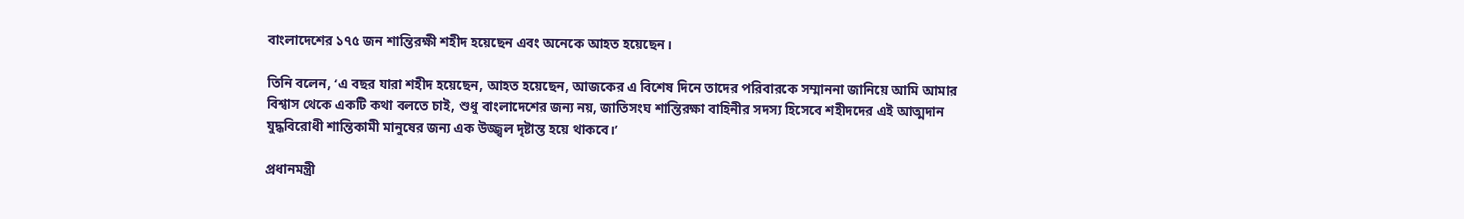বাংলাদেশের ১৭৫ জন শান্তিরক্ষী শহীদ হয়েছেন এবং অনেকে আহত হয়েছেন।

তিনি বলেন, ‘এ বছর যারা শহীদ হয়েছেন, আহত হয়েছেন, আজকের এ বিশেষ দিনে তাদের পরিবারকে সম্মাননা জানিয়ে আমি আমার বিশ্বাস থেকে একটি কথা বলতে চাই, শুধু বাংলাদেশের জন্য নয়, জাতিসংঘ শান্তিরক্ষা বাহিনীর সদস্য হিসেবে শহীদদের এই আত্মদান যুদ্ধবিরোধী শান্তিকামী মানুষের জন্য এক উজ্জ্বল দৃষ্টান্ত হয়ে থাকবে।’

প্রধানমন্ত্রী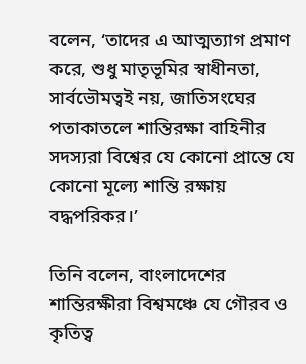বলেন, ‘তাদের এ আত্মত্যাগ প্রমাণ করে, শুধু মাতৃভূমির স্বাধীনতা, সার্বভৌমত্বই নয়, জাতিসংঘের পতাকাতলে শান্তিরক্ষা বাহিনীর সদস্যরা বিশ্বের যে কোনো প্রান্তে যে কোনো মূল্যে শান্তি রক্ষায় বদ্ধপরিকর।’

তিনি বলেন, বাংলাদেশের শান্তিরক্ষীরা বিশ্বমঞ্চে যে গৌরব ও কৃতিত্ব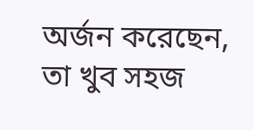অর্জন করেছেন, তা খুব সহজ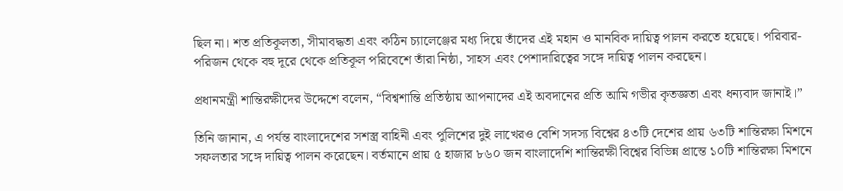ছিল না। শত প্রতিকূলতা, সীমাবদ্ধতা এবং কঠিন চ্যালেঞ্জের মধ্য দিয়ে তাঁদের এই মহান ও মানবিক দায়িত্ব পালন করতে হয়েছে। পরিবার-পরিজন থেকে বহু দূরে থেকে প্রতিকূল পরিবেশে তাঁরা নিষ্ঠা, সাহস এবং পেশাদারিত্বের সঙ্গে দায়িত্ব পালন করছেন।

প্রধানমন্ত্রী শান্তিরক্ষীদের উদ্দেশে বলেন, “বিশ্বশান্তি প্রতিষ্ঠায় আপনাদের এই অবদানের প্রতি আমি গভীর কৃতজ্ঞতা এবং ধন্যবাদ জানাই।”

তিনি জানান, এ পর্যন্ত বাংলাদেশের সশস্ত্র বাহিনী এবং পুলিশের দুই লাখেরও বেশি সদস্য বিশ্বের ৪৩টি দেশের প্রায় ৬৩টি শান্তিরক্ষা মিশনে সফলতার সঙ্গে দায়িত্ব পালন করেছেন। বর্তমানে প্রায় ৫ হাজার ৮৬০ জন বাংলাদেশি শান্তিরক্ষী বিশ্বের বিভিন্ন প্রান্তে ১০টি শান্তিরক্ষা মিশনে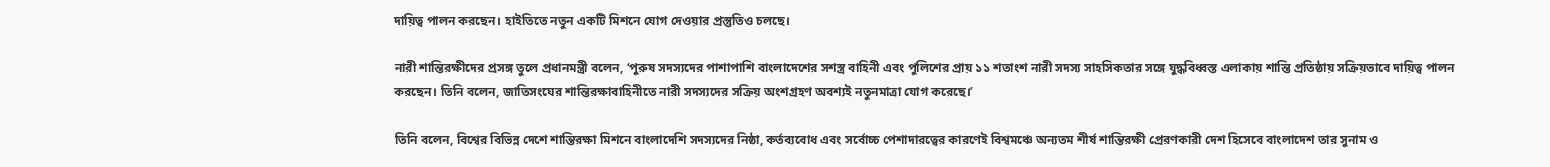দায়িত্ব পালন করছেন। হাইতিতে নতুন একটি মিশনে যোগ দেওয়ার প্রস্তুতিও চলছে।

নারী শান্তিরক্ষীদের প্রসঙ্গ তুলে প্রধানমন্ত্রী বলেন, ‘পুরুষ সদস্যদের পাশাপাশি বাংলাদেশের সশস্ত্র বাহিনী এবং পুলিশের প্রায় ১১ শতাংশ নারী সদস্য সাহসিকতার সঙ্গে যুদ্ধবিধ্বস্ত এলাকায় শান্তি প্রতিষ্ঠায় সক্রিয়ভাবে দায়িত্ব পালন করছেন। তিনি বলেন, জাতিসংঘের শান্তিরক্ষাবাহিনীতে নারী সদস্যদের সক্রিয় অংশগ্রহণ অবশ্যই নতুনমাত্রা যোগ করেছে।’

তিনি বলেন, বিশ্বের বিভিন্ন দেশে শান্তিরক্ষা মিশনে বাংলাদেশি সদস্যদের নিষ্ঠা, কর্তব্যবোধ এবং সর্বোচ্চ পেশাদারত্বের কারণেই বিশ্বমঞ্চে অন্যতম শীর্ষ শান্তিরক্ষী প্রেরণকারী দেশ হিসেবে বাংলাদেশ তার সুনাম ও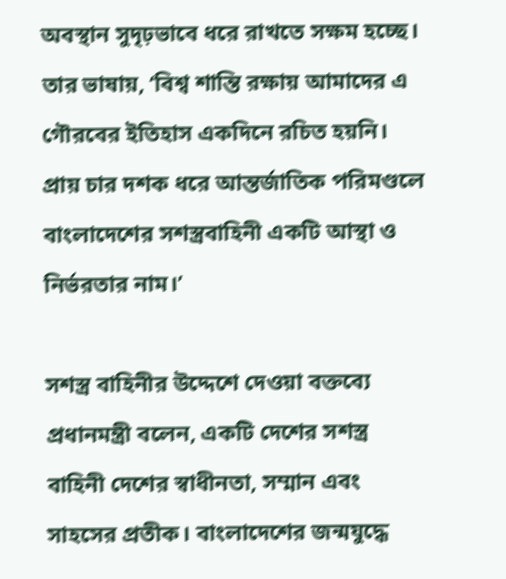অবস্থান সুদৃঢ়ভাবে ধরে রাখতে সক্ষম হচ্ছে। তার ভাষায়, ‘বিশ্ব শান্তি রক্ষায় আমাদের এ গৌরবের ইতিহাস একদিনে রচিত হয়নি। প্রায় চার দশক ধরে আন্তর্জাতিক পরিমণ্ডলে বাংলাদেশের সশস্ত্রবাহিনী একটি আস্থা ও নির্ভরতার নাম।’

সশস্ত্র বাহিনীর উদ্দেশে দেওয়া বক্তব্যে প্রধানমন্ত্রী বলেন, একটি দেশের সশস্ত্র বাহিনী দেশের স্বাধীনতা, সম্মান এবং সাহসের প্রতীক। বাংলাদেশের জন্মযুদ্ধে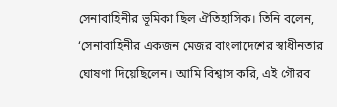সেনাবাহিনীর ভূমিকা ছিল ঐতিহাসিক। তিনি বলেন, ‘সেনাবাহিনীর একজন মেজর বাংলাদেশের স্বাধীনতার ঘোষণা দিয়েছিলেন। আমি বিশ্বাস করি, এই গৌরব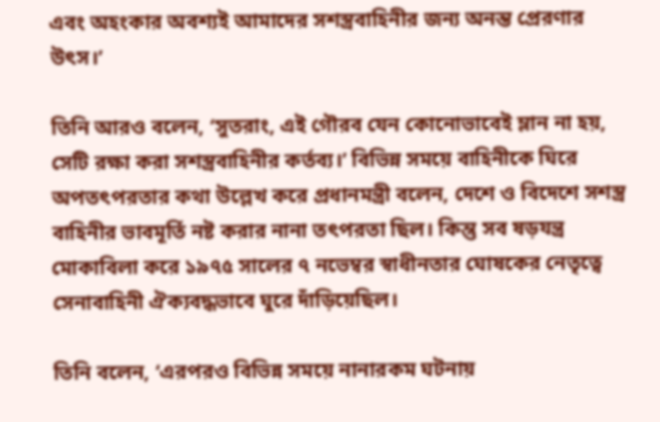এবং অহংকার অবশ্যই আমাদের সশস্ত্রবাহিনীর জন্য অনন্ত প্রেরণার উৎস।’

তিনি আরও বলেন, ‘সুতরাং, এই গৌরব যেন কোনোভাবেই ম্লান না হয়, সেটি রক্ষা করা সশস্ত্রবাহিনীর কর্তব্য।’ বিভিন্ন সময়ে বাহিনীকে ঘিরে অপতৎপরতার কথা উল্লেখ করে প্রধানমন্ত্রী বলেন, দেশে ও বিদেশে সশস্ত্র বাহিনীর ভাবমূর্তি নষ্ট করার নানা তৎপরতা ছিল। কিন্তু সব ষড়যন্ত্র মোকাবিলা করে ১৯৭৫ সালের ৭ নভেম্বর স্বাধীনতার ঘোষকের নেতৃত্বে সেনাবাহিনী ঐক্যবদ্ধভাবে ঘুরে দাঁড়িয়েছিল।

তিনি বলেন, ‘এরপরও বিভিন্ন সময়ে নানারকম ঘটনায়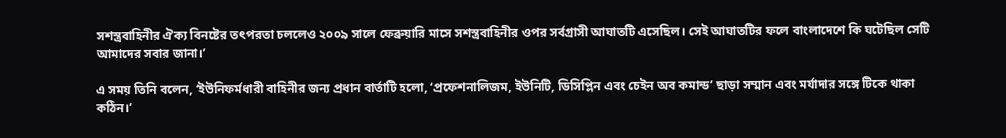সশস্ত্রবাহিনীর ঐক্য বিনষ্টের তৎপরতা চললেও ২০০৯ সালে ফেব্রুয়ারি মাসে সশস্ত্রবাহিনীর ওপর সর্বগ্রাসী আঘাতটি এসেছিল। সেই আঘাতটির ফলে বাংলাদেশে কি ঘটেছিল সেটি আমাদের সবার জানা।’

এ সময় তিনি বলেন, ‘ইউনিফর্মধারী বাহিনীর জন্য প্রধান বার্তাটি হলো, ‘প্রফেশনালিজম, ইউনিটি, ডিসিপ্লিন এবং চেইন অব কমান্ড’ ছাড়া সম্মান এবং মর্যাদার সঙ্গে টিকে থাকা কঠিন।’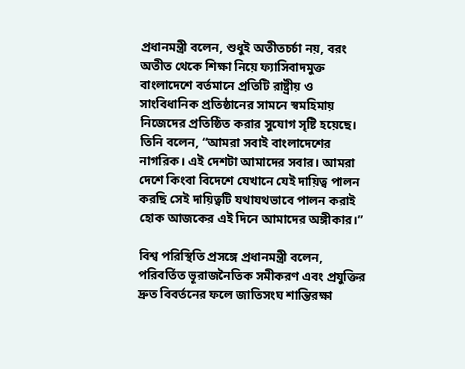প্রধানমন্ত্রী বলেন, শুধুই অতীতচর্চা নয়, বরং অতীত থেকে শিক্ষা নিয়ে ফ্যাসিবাদমুক্ত বাংলাদেশে বর্তমানে প্রতিটি রাষ্ট্রীয় ও সাংবিধানিক প্রতিষ্ঠানের সামনে স্বমহিমায় নিজেদের প্রতিষ্ঠিত করার সুযোগ সৃষ্টি হয়েছে। তিনি বলেন, “আমরা সবাই বাংলাদেশের নাগরিক। এই দেশটা আমাদের সবার। আমরা দেশে কিংবা বিদেশে যেখানে যেই দায়িত্ব পালন করছি সেই দায়িত্বটি যথাযথভাবে পালন করাই হোক আজকের এই দিনে আমাদের অঙ্গীকার।”

বিশ্ব পরিস্থিতি প্রসঙ্গে প্রধানমন্ত্রী বলেন, পরিবর্তিত ভূরাজনৈতিক সমীকরণ এবং প্রযুক্তির দ্রুত বিবর্তনের ফলে জাতিসংঘ শান্তিরক্ষা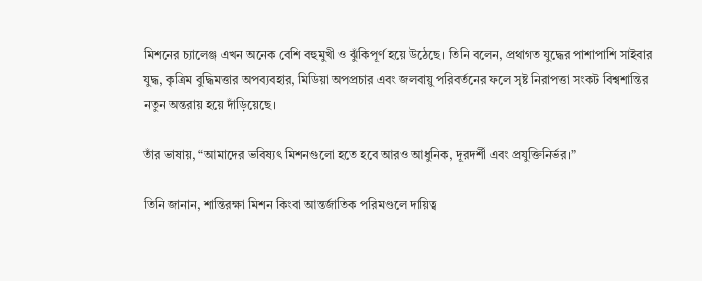মিশনের চ্যালেঞ্জ এখন অনেক বেশি বহুমুখী ও ঝুঁকিপূর্ণ হয়ে উঠেছে। তিনি বলেন, প্রথাগত যুদ্ধের পাশাপাশি সাইবার যুদ্ধ, কৃত্রিম বুদ্ধিমত্তার অপব্যবহার, মিডিয়া অপপ্রচার এবং জলবায়ু পরিবর্তনের ফলে সৃষ্ট নিরাপত্তা সংকট বিশ্বশান্তির নতুন অন্তরায় হয়ে দাঁড়িয়েছে।

তাঁর ভাষায়, “আমাদের ভবিষ্যৎ মিশনগুলো হতে হবে আরও আধুনিক, দূরদর্শী এবং প্রযুক্তিনির্ভর।”

তিনি জানান, শান্তিরক্ষা মিশন কিংবা আন্তর্জাতিক পরিমণ্ডলে দায়িত্ব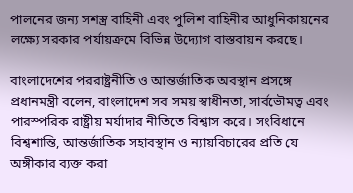পালনের জন্য সশস্ত্র বাহিনী এবং পুলিশ বাহিনীর আধুনিকায়নের লক্ষ্যে সরকার পর্যায়ক্রমে বিভিন্ন উদ্যোগ বাস্তবায়ন করছে।

বাংলাদেশের পররাষ্ট্রনীতি ও আন্তর্জাতিক অবস্থান প্রসঙ্গে প্রধানমন্ত্রী বলেন, বাংলাদেশ সব সময় স্বাধীনতা, সার্বভৌমত্ব এবং পারস্পরিক রাষ্ট্রীয় মর্যাদার নীতিতে বিশ্বাস করে। সংবিধানে বিশ্বশান্তি, আন্তর্জাতিক সহাবস্থান ও ন্যায়বিচারের প্রতি যে অঙ্গীকার ব্যক্ত করা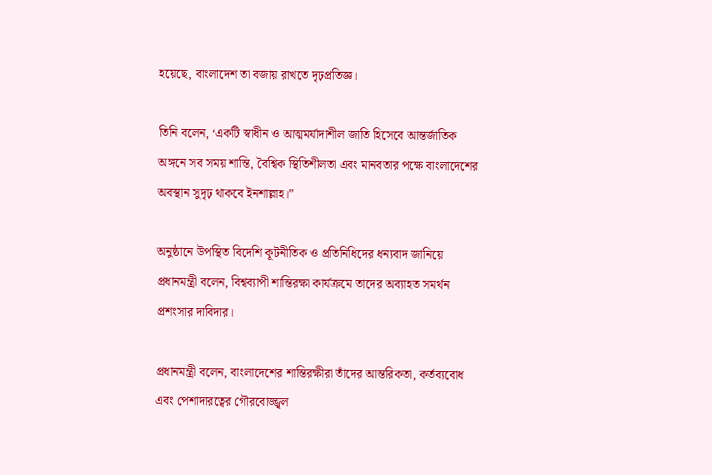হয়েছে, বাংলাদেশ তা বজায় রাখতে দৃঢ়প্রতিজ্ঞ।

তিনি বলেন, ‘একটি স্বাধীন ও আত্মমর্যাদাশীল জাতি হিসেবে আন্তর্জাতিক অঙ্গনে সব সময় শান্তি, বৈশ্বিক স্থিতিশীলতা এবং মানবতার পক্ষে বাংলাদেশের অবস্থান সুদৃঢ় থাকবে ইনশাল্লাহ।”

অনুষ্ঠানে উপস্থিত বিদেশি কূটনীতিক ও প্রতিনিধিদের ধন্যবাদ জানিয়ে প্রধানমন্ত্রী বলেন, বিশ্বব্যাপী শান্তিরক্ষা কার্যক্রমে তাদের অব্যাহত সমর্থন প্রশংসার দাবিদার।

প্রধানমন্ত্রী বলেন, বাংলাদেশের শান্তিরক্ষীরা তাঁদের আন্তরিকতা, কর্তব্যবোধ এবং পেশাদারত্বের গৌরবোজ্জ্বল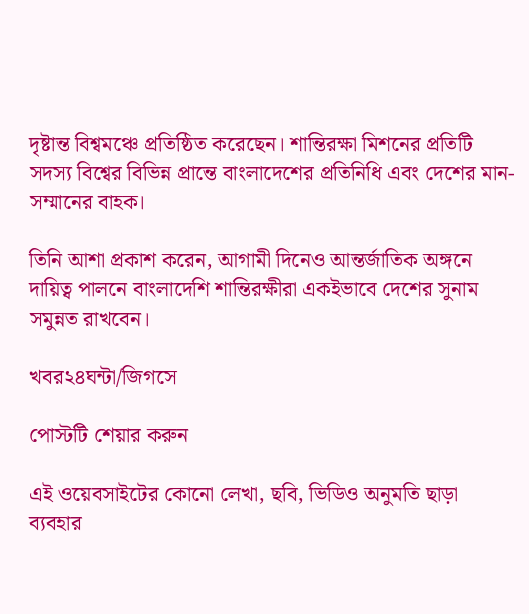দৃষ্টান্ত বিশ্বমঞ্চে প্রতিষ্ঠিত করেছেন। শান্তিরক্ষা মিশনের প্রতিটি সদস্য বিশ্বের বিভিন্ন প্রান্তে বাংলাদেশের প্রতিনিধি এবং দেশের মান-সম্মানের বাহক।

তিনি আশা প্রকাশ করেন, আগামী দিনেও আন্তর্জাতিক অঙ্গনে দায়িত্ব পালনে বাংলাদেশি শান্তিরক্ষীরা একইভাবে দেশের সুনাম সমুন্নত রাখবেন।

খবর২৪ঘন্টা/জিগসে

পোস্টটি শেয়ার করুন

এই ওয়েবসাইটের কোনো লেখা, ছবি, ভিডিও অনুমতি ছাড়া ব্যবহার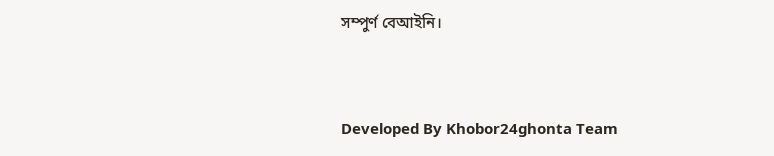সম্পুর্ণ বেআইনি।


Developed By Khobor24ghonta Team